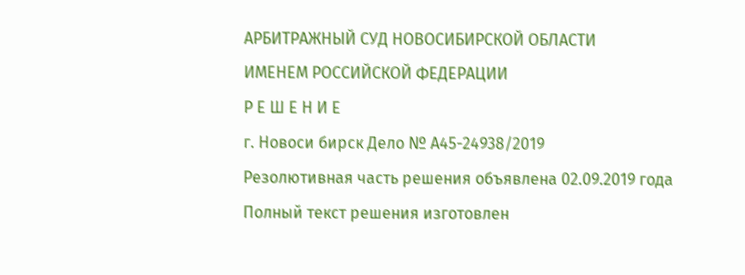АРБИТРАЖНЫЙ СУД НОВОСИБИРСКОЙ ОБЛАСТИ
ИМЕНЕМ РОССИЙСКОЙ ФЕДЕРАЦИИ
Р Е Ш Е Н И Е
г. Новоси бирск Дело № А45-24938/2019
Резолютивная часть решения объявлена 02.09.2019 года
Полный текст решения изготовлен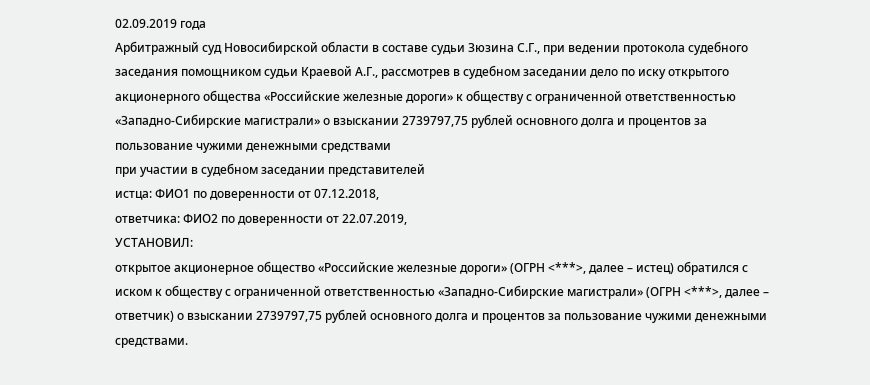02.09.2019 года
Арбитражный суд Новосибирской области в составе судьи Зюзина С.Г., при ведении протокола судебного заседания помощником судьи Краевой А.Г., рассмотрев в судебном заседании дело по иску открытого акционерного общества «Российские железные дороги» к обществу с ограниченной ответственностью «Западно-Сибирские магистрали» о взыскании 2739797,75 рублей основного долга и процентов за пользование чужими денежными средствами
при участии в судебном заседании представителей
истца: ФИО1 по доверенности от 07.12.2018,
ответчика: ФИО2 по доверенности от 22.07.2019,
УСТАНОВИЛ:
открытое акционерное общество «Российские железные дороги» (ОГРН <***>, далее – истец) обратился с иском к обществу с ограниченной ответственностью «Западно-Сибирские магистрали» (ОГРН <***>, далее – ответчик) о взыскании 2739797,75 рублей основного долга и процентов за пользование чужими денежными средствами.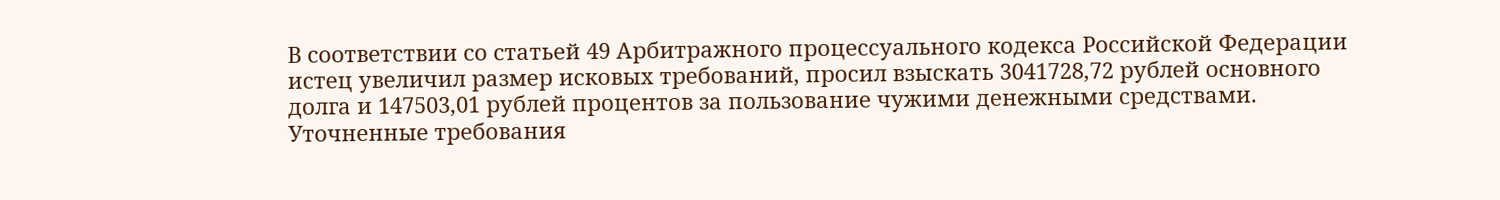В соответствии со статьей 49 Арбитражного процессуального кодекса Российской Федерации истец увеличил размер исковых требований, просил взыскать 3041728,72 рублей основного долга и 147503,01 рублей процентов за пользование чужими денежными средствами.
Уточненные требования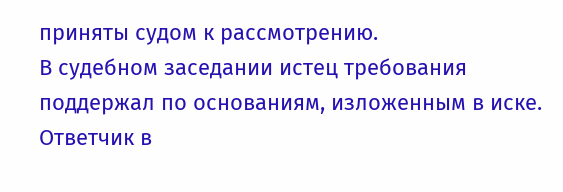приняты судом к рассмотрению.
В судебном заседании истец требования поддержал по основаниям, изложенным в иске.
Ответчик в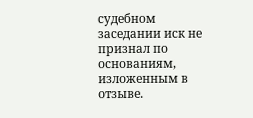судебном заседании иск не признал по основаниям, изложенным в отзыве.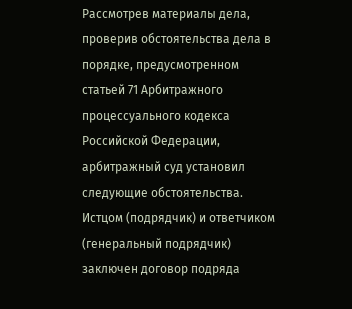Рассмотрев материалы дела, проверив обстоятельства дела в порядке, предусмотренном статьей 71 Арбитражного процессуального кодекса Российской Федерации, арбитражный суд установил следующие обстоятельства.
Истцом (подрядчик) и ответчиком (генеральный подрядчик) заключен договор подряда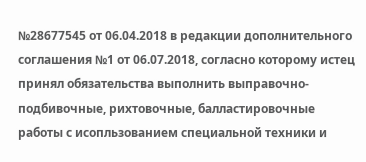№28677545 от 06.04.2018 в редакции дополнительного соглашения №1 от 06.07.2018, согласно которому истец принял обязательства выполнить выправочно-подбивочные, рихтовочные, балластировочные работы с исопльзованием специальной техники и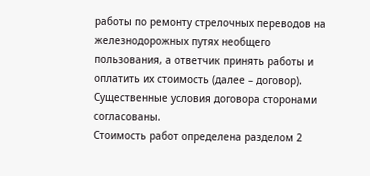работы по ремонту стрелочных переводов на железнодорожных путях необщего пользования, а ответчик принять работы и оплатить их стоимость (далее – договор).
Существенные условия договора сторонами согласованы.
Стоимость работ определена разделом 2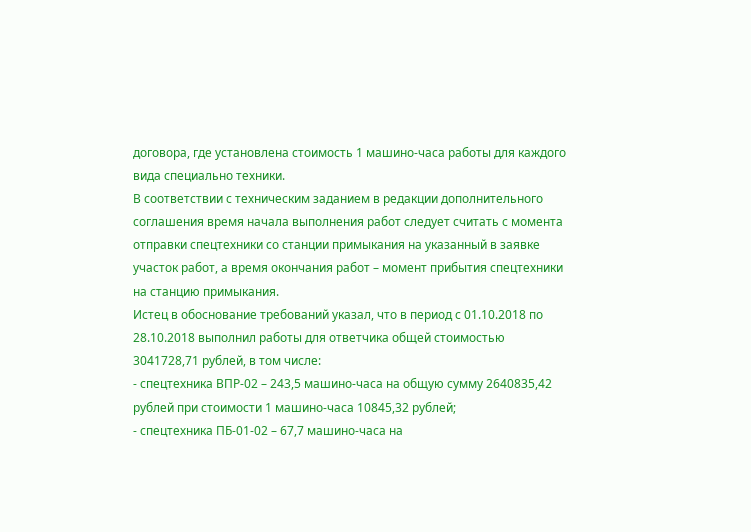договора, где установлена стоимость 1 машино-часа работы для каждого вида специально техники.
В соответствии с техническим заданием в редакции дополнительного соглашения время начала выполнения работ следует считать с момента отправки спецтехники со станции примыкания на указанный в заявке участок работ, а время окончания работ – момент прибытия спецтехники на станцию примыкания.
Истец в обоснование требований указал, что в период с 01.10.2018 по 28.10.2018 выполнил работы для ответчика общей стоимостью 3041728,71 рублей, в том числе:
- спецтехника ВПР-02 – 243,5 машино-часа на общую сумму 2640835,42 рублей при стоимости 1 машино-часа 10845,32 рублей;
- спецтехника ПБ-01-02 – 67,7 машино-часа на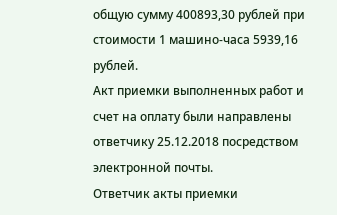общую сумму 400893,30 рублей при стоимости 1 машино-часа 5939,16 рублей.
Акт приемки выполненных работ и счет на оплату были направлены ответчику 25.12.2018 посредством электронной почты.
Ответчик акты приемки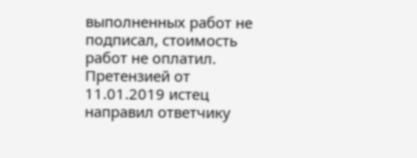выполненных работ не подписал, стоимость работ не оплатил.
Претензией от 11.01.2019 истец направил ответчику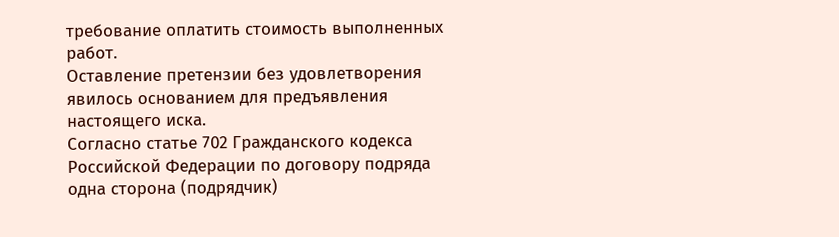требование оплатить стоимость выполненных работ.
Оставление претензии без удовлетворения явилось основанием для предъявления настоящего иска.
Согласно статье 702 Гражданского кодекса Российской Федерации по договору подряда одна сторона (подрядчик)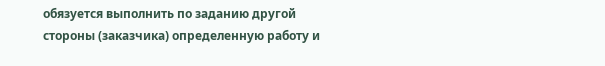обязуется выполнить по заданию другой стороны (заказчика) определенную работу и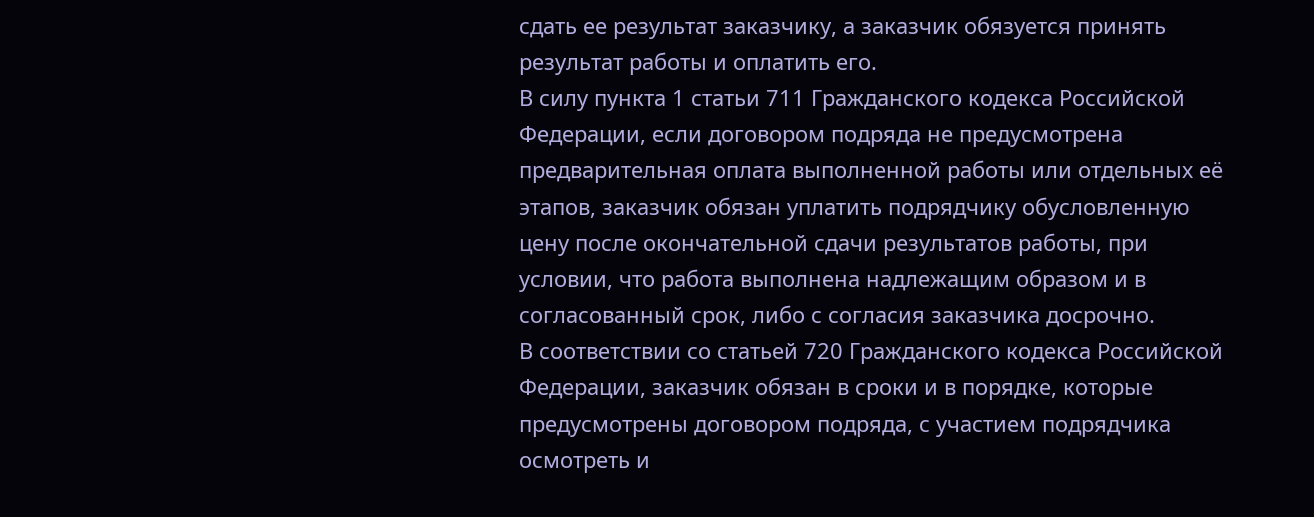сдать ее результат заказчику, а заказчик обязуется принять результат работы и оплатить его.
В силу пункта 1 статьи 711 Гражданского кодекса Российской Федерации, если договором подряда не предусмотрена предварительная оплата выполненной работы или отдельных её этапов, заказчик обязан уплатить подрядчику обусловленную цену после окончательной сдачи результатов работы, при условии, что работа выполнена надлежащим образом и в согласованный срок, либо с согласия заказчика досрочно.
В соответствии со статьей 720 Гражданского кодекса Российской Федерации, заказчик обязан в сроки и в порядке, которые предусмотрены договором подряда, с участием подрядчика осмотреть и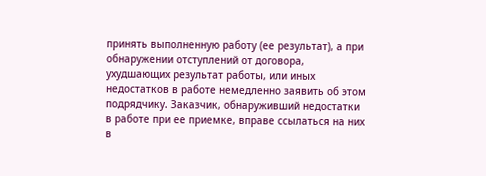принять выполненную работу (ее результат), а при обнаружении отступлений от договора, ухудшающих результат работы, или иных недостатков в работе немедленно заявить об этом подрядчику. Заказчик, обнаруживший недостатки в работе при ее приемке, вправе ссылаться на них в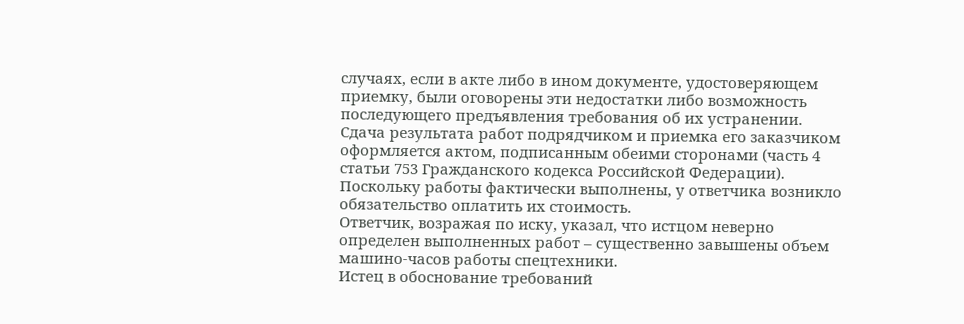случаях, если в акте либо в ином документе, удостоверяющем приемку, были оговорены эти недостатки либо возможность последующего предъявления требования об их устранении.
Сдача результата работ подрядчиком и приемка его заказчиком оформляется актом, подписанным обеими сторонами (часть 4 статьи 753 Гражданского кодекса Российской Федерации).
Поскольку работы фактически выполнены, у ответчика возникло обязательство оплатить их стоимость.
Ответчик, возражая по иску, указал, что истцом неверно определен выполненных работ – существенно завышены объем машино-часов работы спецтехники.
Истец в обоснование требований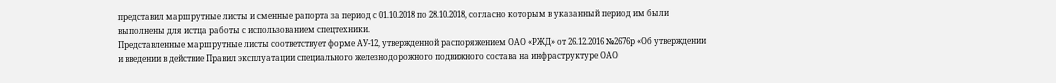представил маршрутные листы и сменные рапорта за период с 01.10.2018 по 28.10.2018, согласно которым в указанный период им были выполнены для истца работы с использованием спецтехники.
Представленные маршрутные листы соответствует форме АУ-12, утвержденной распоряжением ОАО «РЖД» от 26.12.2016 №2676р «Об утверждении и введении в действие Правил эксплуатации специального железнодорожного подвижного состава на инфраструктуре ОАО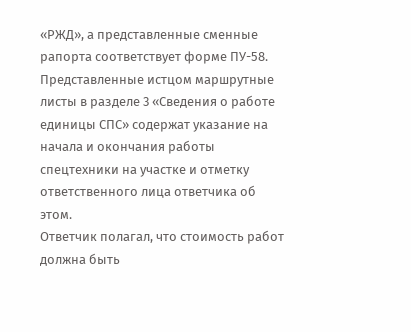«РЖД», а представленные сменные рапорта соответствует форме ПУ-58.
Представленные истцом маршрутные листы в разделе 3 «Сведения о работе единицы СПС» содержат указание на начала и окончания работы спецтехники на участке и отметку ответственного лица ответчика об этом.
Ответчик полагал, что стоимость работ должна быть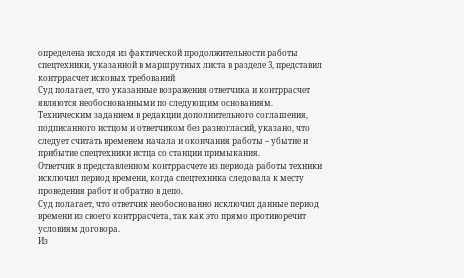определена исходя из фактической продолжительности работы спецтехники, указанной в маршрутных листа в разделе 3, представил контррасчет исковых требований
Суд полагает, что указанные возражения ответчика и контррасчет являются необоснованными по следующим основаниям.
Техническим заданием в редакции дополнительного соглашения, подписанного истцом и ответчиком без разногласий, указано, что следует считать временем начала и окончания работы – убытие и прибытие спецтехники истца со станции примыкания.
Ответчик в представленном контррасчете из периода работы техники исключил период времени, когда спецтехника следовала к месту проведения работ и обратно в депо.
Суд полагает, что ответчик необоснованно исключил данные период времени из своего контррасчета, так как это прямо противоречит условиям договора.
Из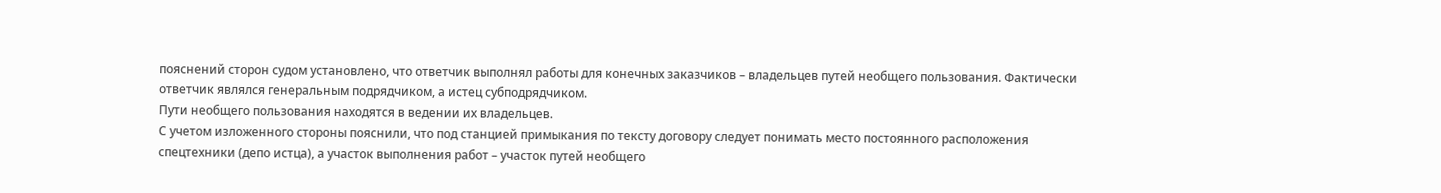пояснений сторон судом установлено, что ответчик выполнял работы для конечных заказчиков – владельцев путей необщего пользования. Фактически ответчик являлся генеральным подрядчиком, а истец субподрядчиком.
Пути необщего пользования находятся в ведении их владельцев.
С учетом изложенного стороны пояснили, что под станцией примыкания по тексту договору следует понимать место постоянного расположения спецтехники (депо истца), а участок выполнения работ – участок путей необщего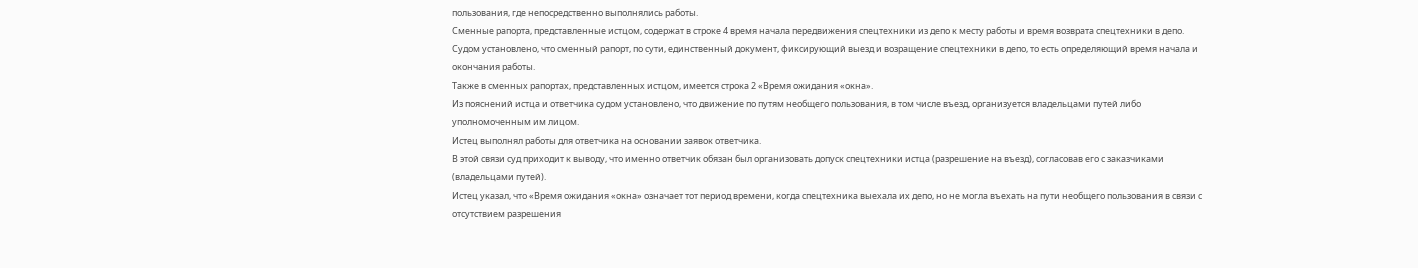пользования, где непосредственно выполнялись работы.
Сменные рапорта, представленные истцом, содержат в строке 4 время начала передвижения спецтехники из депо к месту работы и время возврата спецтехники в депо.
Судом установлено, что сменный рапорт, по сути, единственный документ, фиксирующий выезд и возращение спецтехники в депо, то есть определяющий время начала и окончания работы.
Также в сменных рапортах, представленных истцом, имеется строка 2 «Время ожидания «окна».
Из пояснений истца и ответчика судом установлено, что движение по путям необщего пользования, в том числе въезд, организуется владельцами путей либо уполномоченным им лицом.
Истец выполнял работы для ответчика на основании заявок ответчика.
В этой связи суд приходит к выводу, что именно ответчик обязан был организовать допуск спецтехники истца (разрешение на въезд), согласовав его с заказчиками (владельцами путей).
Истец указал, что «Время ожидания «окна» означает тот период времени, когда спецтехника выехала их депо, но не могла въехать на пути необщего пользования в связи с отсутствием разрешения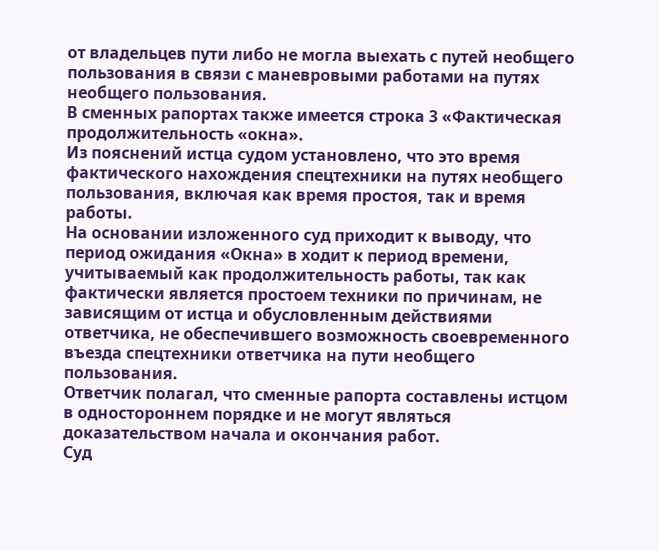от владельцев пути либо не могла выехать с путей необщего пользования в связи с маневровыми работами на путях необщего пользования.
В сменных рапортах также имеется строка 3 «Фактическая продолжительность «окна».
Из пояснений истца судом установлено, что это время фактического нахождения спецтехники на путях необщего пользования, включая как время простоя, так и время работы.
На основании изложенного суд приходит к выводу, что период ожидания «Окна» в ходит к период времени, учитываемый как продолжительность работы, так как фактически является простоем техники по причинам, не зависящим от истца и обусловленным действиями ответчика, не обеспечившего возможность своевременного въезда спецтехники ответчика на пути необщего пользования.
Ответчик полагал, что сменные рапорта составлены истцом в одностороннем порядке и не могут являться доказательством начала и окончания работ.
Суд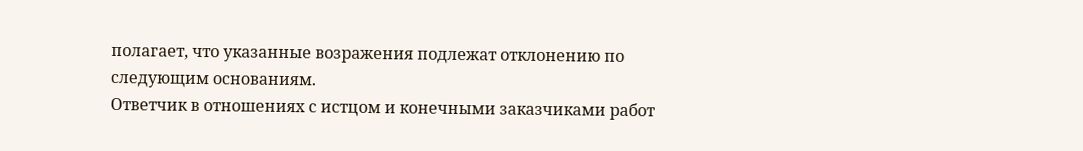полагает, что указанные возражения подлежат отклонению по следующим основаниям.
Ответчик в отношениях с истцом и конечными заказчиками работ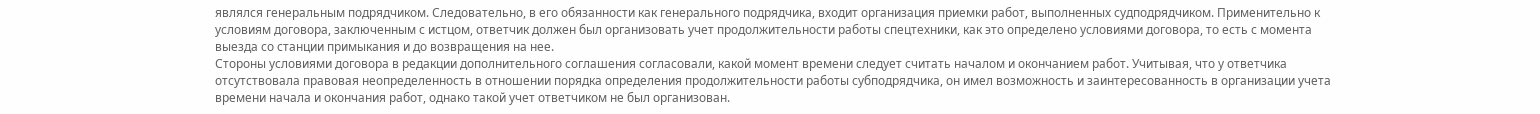являлся генеральным подрядчиком. Следовательно, в его обязанности как генерального подрядчика, входит организация приемки работ, выполненных судподрядчиком. Применительно к условиям договора, заключенным с истцом, ответчик должен был организовать учет продолжительности работы спецтехники, как это определено условиями договора, то есть с момента выезда со станции примыкания и до возвращения на нее.
Стороны условиями договора в редакции дополнительного соглашения согласовали, какой момент времени следует считать началом и окончанием работ. Учитывая, что у ответчика отсутствовала правовая неопределенность в отношении порядка определения продолжительности работы субподрядчика, он имел возможность и заинтересованность в организации учета времени начала и окончания работ, однако такой учет ответчиком не был организован.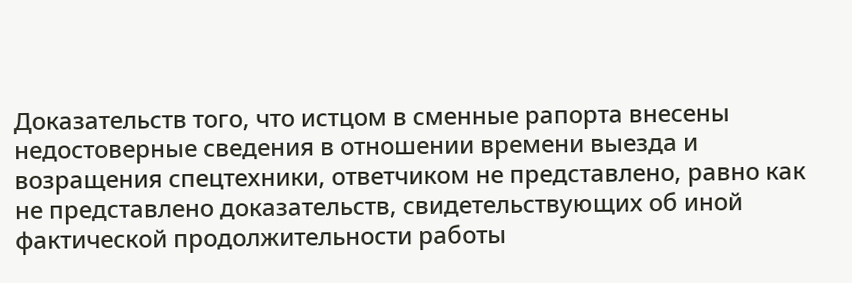Доказательств того, что истцом в сменные рапорта внесены недостоверные сведения в отношении времени выезда и возращения спецтехники, ответчиком не представлено, равно как не представлено доказательств, свидетельствующих об иной фактической продолжительности работы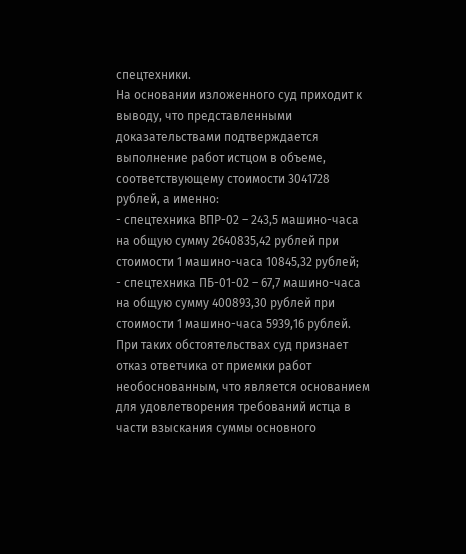спецтехники.
На основании изложенного суд приходит к выводу, что представленными доказательствами подтверждается выполнение работ истцом в объеме, соответствующему стоимости 3041728 рублей, а именно:
- спецтехника ВПР-02 – 243,5 машино-часа на общую сумму 2640835,42 рублей при стоимости 1 машино-часа 10845,32 рублей;
- спецтехника ПБ-01-02 – 67,7 машино-часа на общую сумму 400893,30 рублей при стоимости 1 машино-часа 5939,16 рублей.
При таких обстоятельствах суд признает отказ ответчика от приемки работ необоснованным, что является основанием для удовлетворения требований истца в части взыскания суммы основного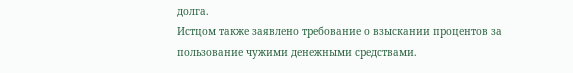долга.
Истцом также заявлено требование о взыскании процентов за пользование чужими денежными средствами.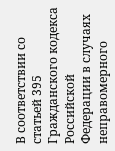В соответствии со статьей 395 Гражданского кодекса Российской Федерации в случаях неправомерного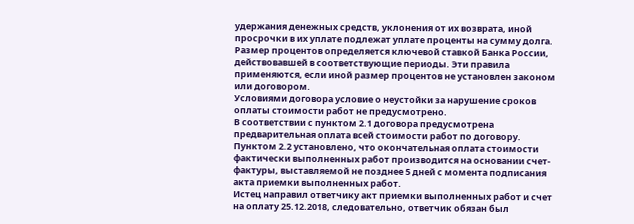удержания денежных средств, уклонения от их возврата, иной просрочки в их уплате подлежат уплате проценты на сумму долга. Размер процентов определяется ключевой ставкой Банка России, действовавшей в соответствующие периоды. Эти правила применяются, если иной размер процентов не установлен законом или договором.
Условиями договора условие о неустойки за нарушение сроков оплаты стоимости работ не предусмотрено.
В соответствии с пунктом 2.1 договора предусмотрена предварительная оплата всей стоимости работ по договору.
Пунктом 2.2 установлено, что окончательная оплата стоимости фактически выполненных работ производится на основании счет-фактуры, выставляемой не позднее 5 дней с момента подписания акта приемки выполненных работ.
Истец направил ответчику акт приемки выполненных работ и счет на оплату 25.12.2018, следовательно, ответчик обязан был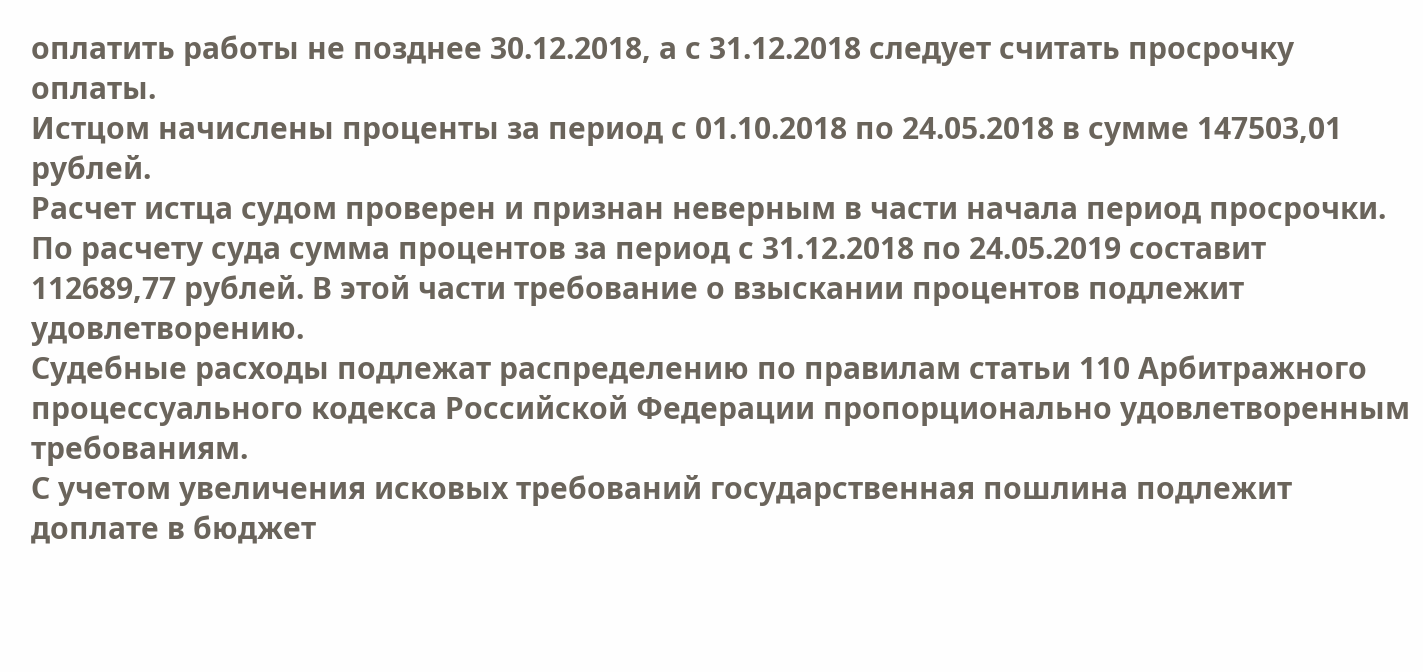оплатить работы не позднее 30.12.2018, а с 31.12.2018 следует считать просрочку оплаты.
Истцом начислены проценты за период с 01.10.2018 по 24.05.2018 в сумме 147503,01 рублей.
Расчет истца судом проверен и признан неверным в части начала период просрочки.
По расчету суда сумма процентов за период с 31.12.2018 по 24.05.2019 составит 112689,77 рублей. В этой части требование о взыскании процентов подлежит удовлетворению.
Судебные расходы подлежат распределению по правилам статьи 110 Арбитражного процессуального кодекса Российской Федерации пропорционально удовлетворенным требованиям.
С учетом увеличения исковых требований государственная пошлина подлежит доплате в бюджет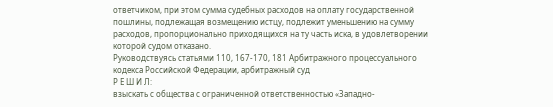ответчиком, при этом сумма судебных расходов на оплату государственной пошлины, подлежащая возмещению истцу, подлежит уменьшению на сумму расходов, пропорционально приходящихся на ту часть иска, в удовлетворении которой судом отказано.
Руководствуясь статьями 110, 167-170, 181 Арбитражного процессуального кодекса Российской Федерации, арбитражный суд
Р Е Ш И Л:
взыскать с общества с ограниченной ответственностью «Западно-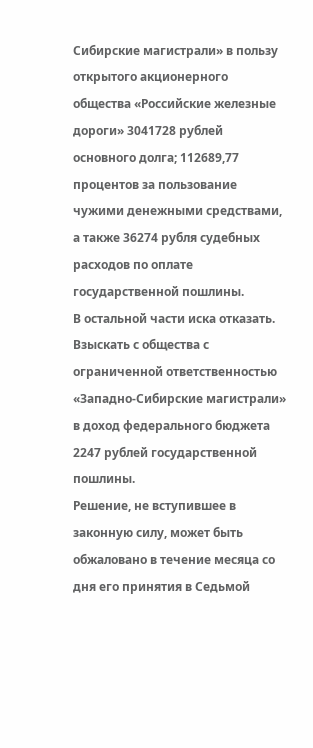Сибирские магистрали» в пользу открытого акционерного общества «Российские железные дороги» 3041728 рублей основного долга; 112689,77 процентов за пользование чужими денежными средствами, а также 36274 рубля судебных расходов по оплате государственной пошлины.
В остальной части иска отказать.
Взыскать с общества с ограниченной ответственностью «Западно-Сибирские магистрали» в доход федерального бюджета 2247 рублей государственной пошлины.
Решение, не вступившее в законную силу, может быть обжаловано в течение месяца со дня его принятия в Седьмой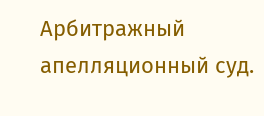Арбитражный апелляционный суд.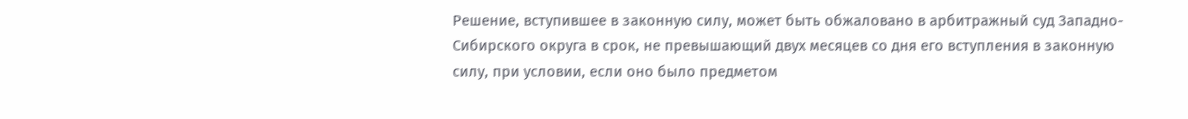Решение, вступившее в законную силу, может быть обжаловано в арбитражный суд Западно-Сибирского округа в срок, не превышающий двух месяцев со дня его вступления в законную силу, при условии, если оно было предметом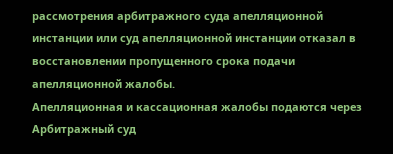рассмотрения арбитражного суда апелляционной инстанции или суд апелляционной инстанции отказал в восстановлении пропущенного срока подачи апелляционной жалобы.
Апелляционная и кассационная жалобы подаются через Арбитражный суд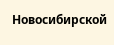Новосибирской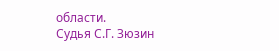области.
Судья С.Г. Зюзин